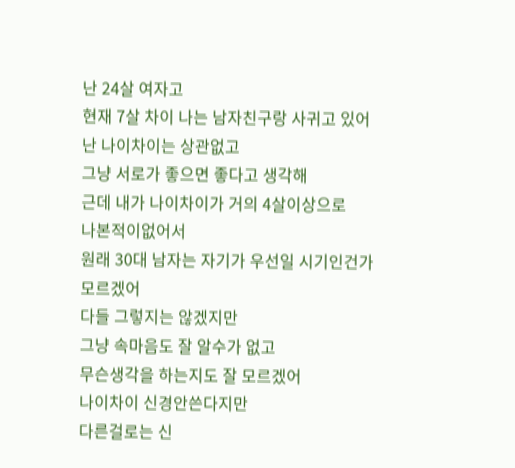난 24살 여자고
현재 7살 차이 나는 남자친구랑 사귀고 있어
난 나이차이는 상관없고
그냥 서로가 좋으면 좋다고 생각해
근데 내가 나이차이가 거의 4살이상으로
나본적이없어서
원래 30대 남자는 자기가 우선일 시기인건가
모르겠어
다들 그렇지는 않겠지만
그냥 속마음도 잘 알수가 없고
무슨생각을 하는지도 잘 모르겠어
나이차이 신경안쓴다지만
다른걸로는 신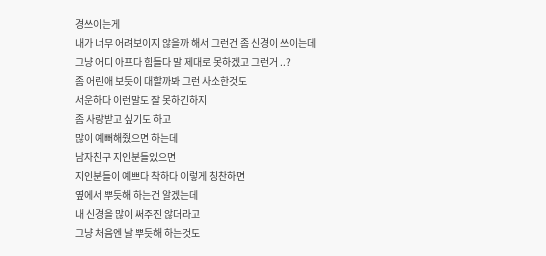경쓰이는게
내가 너무 어려보이지 않을까 해서 그런건 좀 신경이 쓰이는데
그냥 어디 아프다 힘들다 말 제대로 못하겠고 그런거 ..?
좀 어린애 보듯이 대할까봐 그런 사소한것도
서운하다 이런말도 잘 못하긴하지
좀 사랑받고 싶기도 하고
많이 예뻐해줬으면 하는데
남자친구 지인분들있으면
지인분들이 예쁘다 착하다 이렇게 칭찬하면
옆에서 뿌듯해 하는건 알겠는데
내 신경을 많이 써주진 않더라고
그냥 처음엔 날 뿌듯해 하는것도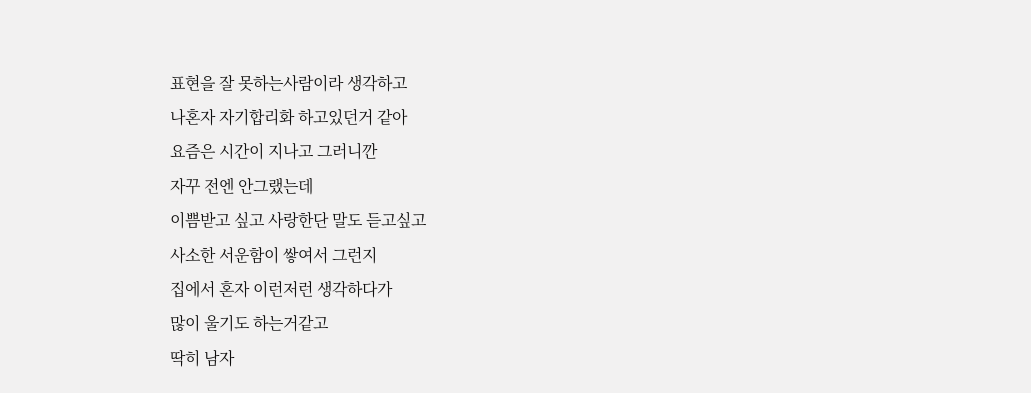표현을 잘 못하는사람이라 생각하고
나혼자 자기합리화 하고있던거 같아
요즘은 시간이 지나고 그러니깐
자꾸 전엔 안그랬는데
이쁨받고 싶고 사랑한단 말도 듣고싶고
사소한 서운함이 쌓여서 그런지
집에서 혼자 이런저런 생각하다가
많이 울기도 하는거같고
딱히 남자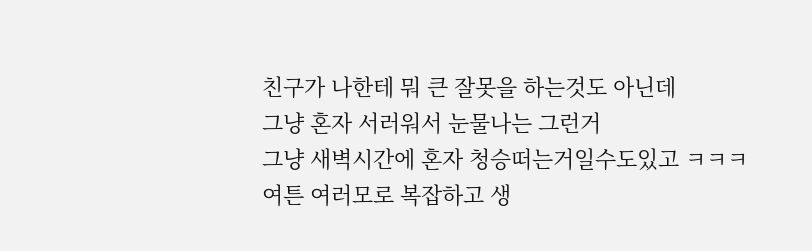친구가 나한테 뭐 큰 잘못을 하는것도 아닌데
그냥 혼자 서러워서 눈물나는 그런거
그냥 새벽시간에 혼자 청승떠는거일수도있고 ㅋㅋㅋ
여튼 여러모로 복잡하고 생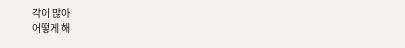각이 많아
어떻게 해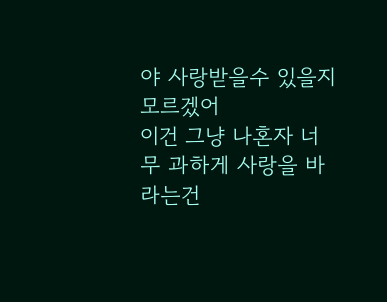야 사랑받을수 있을지 모르겠어
이건 그냥 나혼자 너무 과하게 사랑을 바라는건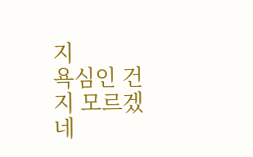지
욕심인 건지 모르겠네